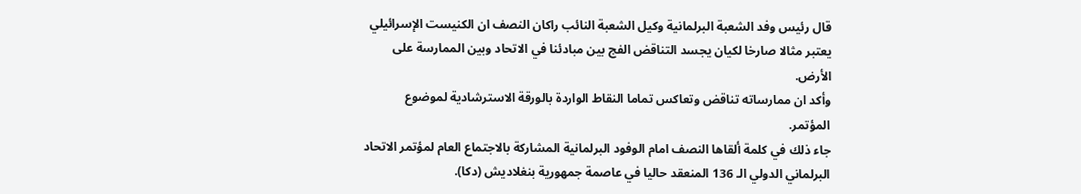قال رئيس وفد الشعبة البرلمانية وكيل الشعبة النائب راكان النصف ان الكنيست الإسرائيلي يعتبر مثالا صارخا لكيان يجسد التناقض الفج بين مبادئنا في الاتحاد وبين الممارسة على الأرض.
وأكد ان ممارساته تناقض وتعاكس تماما النقاط الواردة بالورقة الاسترشادية لموضوع المؤتمر.
جاء ذلك في كلمة ألقاها النصف امام الوفود البرلمانية المشاركة بالاجتماع العام لمؤتمر الاتحاد البرلماني الدولي الـ 136 المنعقد حاليا في عاصمة جمهورية بنغلاديش (دكا).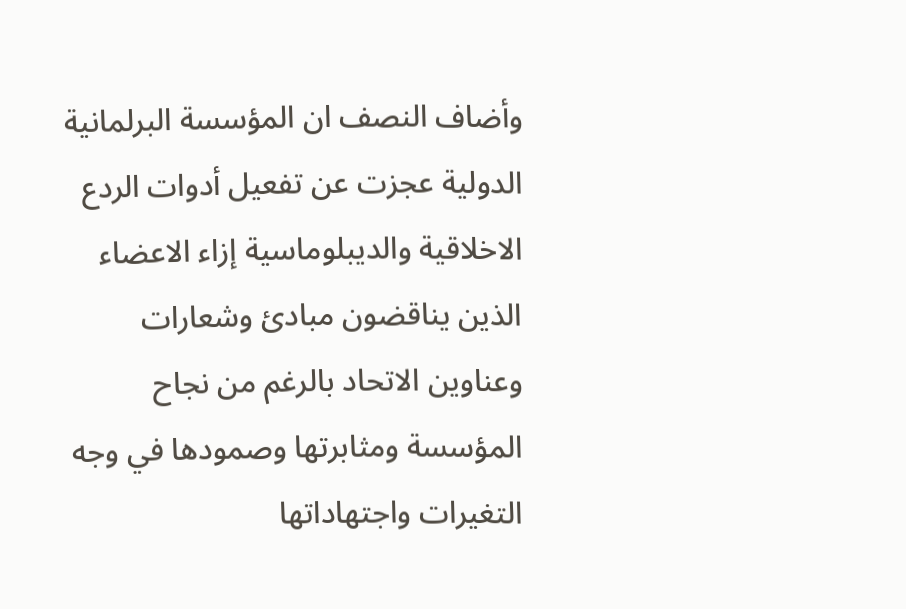وأضاف النصف ان المؤسسة البرلمانية الدولية عجزت عن تفعيل أدوات الردع الاخلاقية والديبلوماسية إزاء الاعضاء الذين يناقضون مبادئ وشعارات وعناوين الاتحاد بالرغم من نجاح المؤسسة ومثابرتها وصمودها في وجه التغيرات واجتهاداتها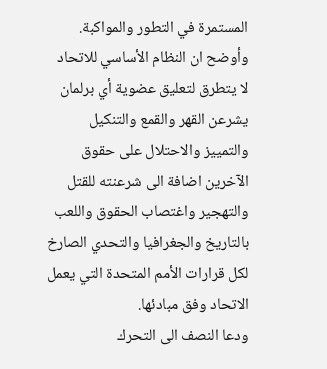المستمرة في التطور والمواكبة.
وأوضح ان النظام الأساسي للاتحاد لا يتطرق لتعليق عضوية أي برلمان يشرعن القهر والقمع والتنكيل والتمييز والاحتلال على حقوق الآخرين اضافة الى شرعنته للقتل والتهجير واغتصاب الحقوق واللعب بالتاريخ والجغرافيا والتحدي الصارخ لكل قرارات الأمم المتحدة التي يعمل الاتحاد وفق مبادئها.
ودعا النصف الى التحرك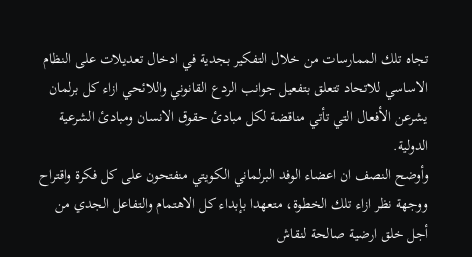تجاه تلك الممارسات من خلال التفكير بجدية في ادخال تعديلات على النظام الاساسي للاتحاد تتعلق بتفعيل جوانب الردع القانوني واللائحي ازاء كل برلمان يشرعن الأفعال التي تأتي مناقضة لكل مبادئ حقوق الانسان ومبادئ الشرعية الدولية.
وأوضح النصف ان اعضاء الوفد البرلماني الكويتي منفتحون على كل فكرة واقتراح ووجهة نظر ازاء تلك الخطوة، متعهدا بإبداء كل الاهتمام والتفاعل الجدي من أجل خلق ارضية صالحة لنقاش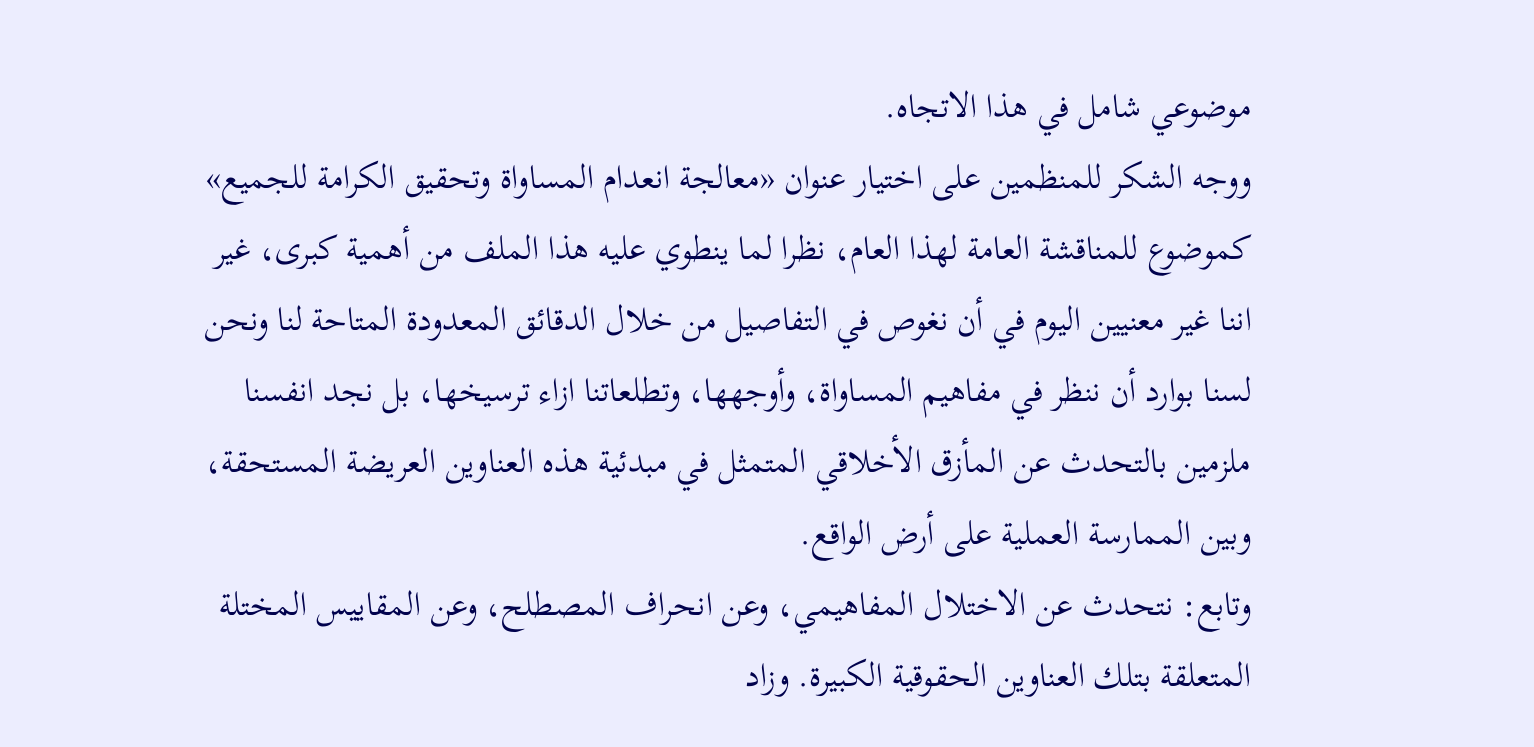موضوعي شامل في هذا الاتجاه.
ووجه الشكر للمنظمين على اختيار عنوان «معالجة انعدام المساواة وتحقيق الكرامة للجميع» كموضوع للمناقشة العامة لهذا العام، نظرا لما ينطوي عليه هذا الملف من أهمية كبرى، غير اننا غير معنيين اليوم في أن نغوص في التفاصيل من خلال الدقائق المعدودة المتاحة لنا ونحن لسنا بوارد أن ننظر في مفاهيم المساواة، وأوجهها، وتطلعاتنا ازاء ترسيخها، بل نجد انفسنا ملزمين بالتحدث عن المأزق الأخلاقي المتمثل في مبدئية هذه العناوين العريضة المستحقة، وبين الممارسة العملية على أرض الواقع.
وتابع: نتحدث عن الاختلال المفاهيمي، وعن انحراف المصطلح، وعن المقاييس المختلة المتعلقة بتلك العناوين الحقوقية الكبيرة. وزاد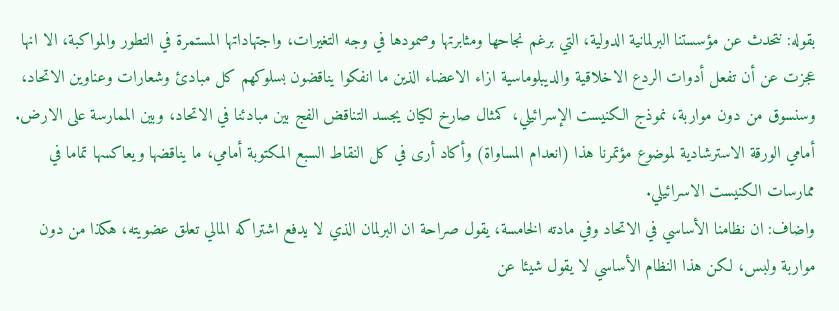بقوله: نتحدث عن مؤسستنا البرلمانية الدولية، التي برغم نجاحها ومثابرتها وصمودها في وجه التغيرات، واجتهاداتها المستمرة في التطور والمواكبة، الا انها عجزت عن أن تفعل أدوات الردع الاخلاقية والديبلوماسية ازاء الاعضاء الذين ما انفكوا يناقضون بسلوكهم كل مبادئ وشعارات وعناوين الاتحاد، وسنسوق من دون مواربة، نموذج الكنيست الإسرائيلي، كمثال صارخ لكيان يجسد التناقض الفج بين مبادئنا في الاتحاد، وبين الممارسة على الارض.
أمامي الورقة الاسترشادية لموضوع مؤتمرنا هذا (انعدام المساواة) وأكاد أرى في كل النقاط السبع المكتوبة أمامي، ما يناقضها ويعاكسها تماما في ممارسات الكنيست الاسرائيلي.
واضاف: ان نظامنا الأساسي في الاتحاد وفي مادته الخامسة، يقول صراحة ان البرلمان الذي لا يدفع اشتراكه المالي تعلق عضويته، هكذا من دون مواربة ولبس، لكن هذا النظام الأساسي لا يقول شيئا عن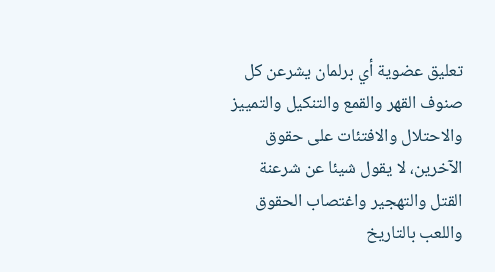تعليق عضوية أي برلمان يشرعن كل صنوف القهر والقمع والتنكيل والتمييز والاحتلال والافتئات على حقوق الآخرين، لا يقول شيئا عن شرعنة القتل والتهجير واغتصاب الحقوق واللعب بالتاريخ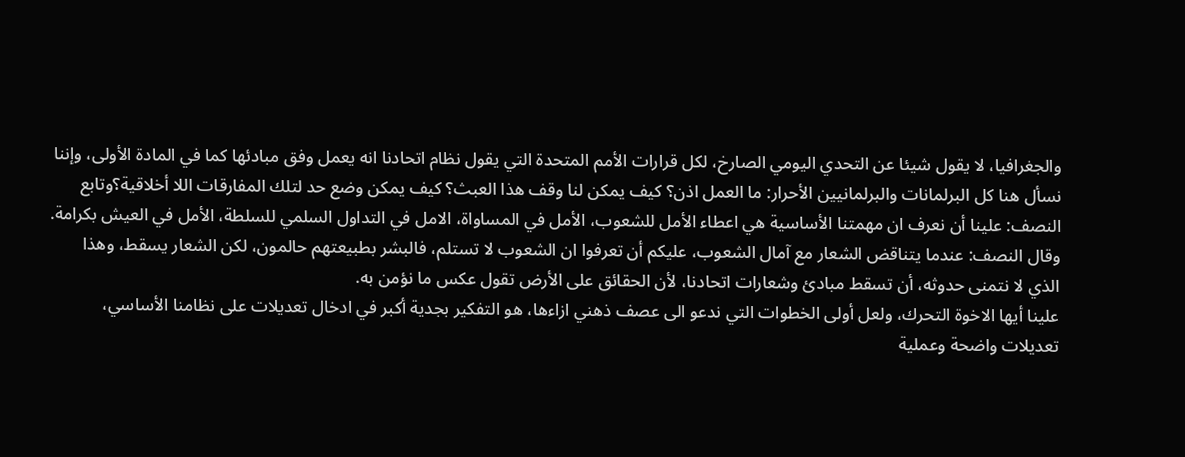والجغرافيا، لا يقول شيئا عن التحدي اليومي الصارخ، لكل قرارات الأمم المتحدة التي يقول نظام اتحادنا انه يعمل وفق مبادئها كما في المادة الأولى، وإننا نسأل هنا كل البرلمانات والبرلمانيين الأحرار: ما العمل اذن؟ كيف يمكن لنا وقف هذا العبث؟ كيف يمكن وضع حد لتلك المفارقات اللا أخلاقية؟وتابع النصف: علينا أن نعرف ان مهمتنا الأساسية هي اعطاء الأمل للشعوب، الأمل في المساواة، الامل في التداول السلمي للسلطة، الأمل في العيش بكرامة.
وقال النصف: عندما يتناقض الشعار مع آمال الشعوب، عليكم أن تعرفوا ان الشعوب لا تستلم، فالبشر بطبيعتهم حالمون، لكن الشعار يسقط، وهذا الذي لا نتمنى حدوثه، أن تسقط مبادئ وشعارات اتحادنا، لأن الحقائق على الأرض تقول عكس ما نؤمن به.
علينا أيها الاخوة التحرك، ولعل أولى الخطوات التي ندعو الى عصف ذهني ازاءها، هو التفكير بجدية أكبر في ادخال تعديلات على نظامنا الأساسي، تعديلات واضحة وعملية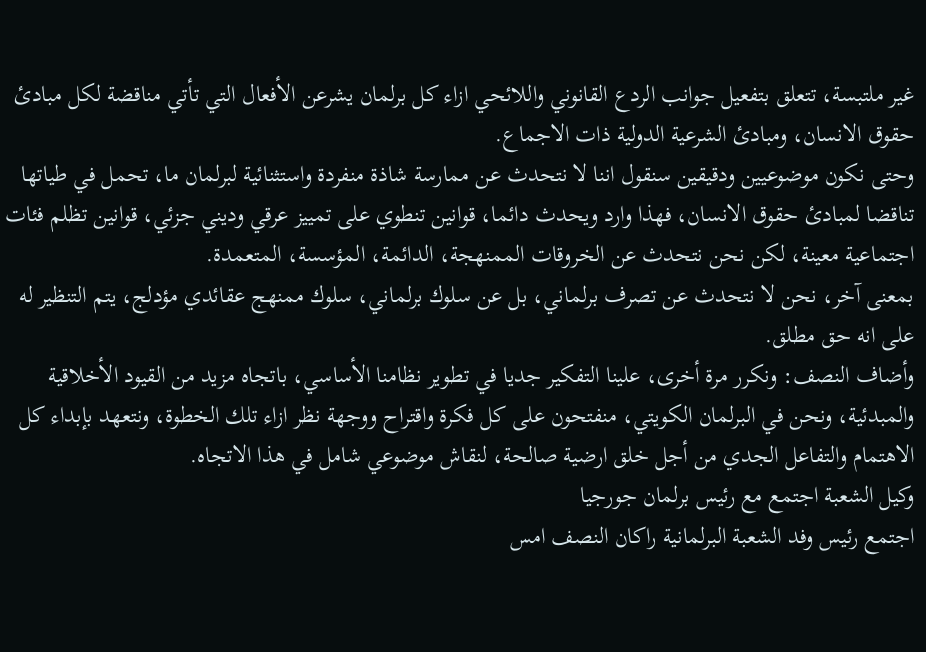غير ملتبسة، تتعلق بتفعيل جوانب الردع القانوني واللائحي ازاء كل برلمان يشرعن الأفعال التي تأتي مناقضة لكل مبادئ حقوق الانسان، ومبادئ الشرعية الدولية ذات الاجماع.
وحتى نكون موضوعيين ودقيقين سنقول اننا لا نتحدث عن ممارسة شاذة منفردة واستثنائية لبرلمان ما، تحمل في طياتها تناقضا لمبادئ حقوق الانسان، فهذا وارد ويحدث دائما، قوانين تنطوي على تمييز عرقي وديني جزئي، قوانين تظلم فئات اجتماعية معينة، لكن نحن نتحدث عن الخروقات الممنهجة، الدائمة، المؤسسة، المتعمدة.
بمعنى آخر، نحن لا نتحدث عن تصرف برلماني، بل عن سلوك برلماني، سلوك ممنهج عقائدي مؤدلج، يتم التنظير له على انه حق مطلق.
وأضاف النصف: ونكرر مرة أخرى، علينا التفكير جديا في تطوير نظامنا الأساسي، باتجاه مزيد من القيود الأخلاقية والمبدئية، ونحن في البرلمان الكويتي، منفتحون على كل فكرة واقتراح ووجهة نظر ازاء تلك الخطوة، ونتعهد بإبداء كل الاهتمام والتفاعل الجدي من أجل خلق ارضية صالحة، لنقاش موضوعي شامل في هذا الاتجاه.
وكيل الشعبة اجتمع مع رئيس برلمان جورجيا
اجتمع رئيس وفد الشعبة البرلمانية راكان النصف امس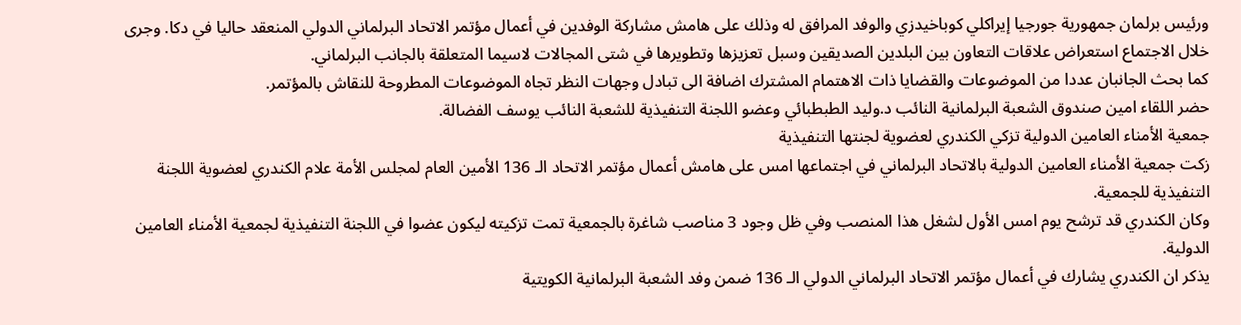ورئيس برلمان جمهورية جورجيا إيراكلي كوباخيدزي والوفد المرافق له وذلك على هامش مشاركة الوفدين في أعمال مؤتمر الاتحاد البرلماني الدولي المنعقد حاليا في دكا. وجرى خلال الاجتماع استعراض علاقات التعاون بين البلدين الصديقين وسبل تعزيزها وتطويرها في شتى المجالات لاسيما المتعلقة بالجانب البرلماني.
كما بحث الجانبان عددا من الموضوعات والقضايا ذات الاهتمام المشترك اضافة الى تبادل وجهات النظر تجاه الموضوعات المطروحة للنقاش بالمؤتمر.
حضر اللقاء امين صندوق الشعبة البرلمانية النائب د.وليد الطبطبائي وعضو اللجنة التنفيذية للشعبة النائب يوسف الفضالة.
جمعية الأمناء العامين الدولية تزكي الكندري لعضوية لجنتها التنفيذية
زكت جمعية الأمناء العامين الدولية بالاتحاد البرلماني في اجتماعها امس على هامش أعمال مؤتمر الاتحاد الـ 136 الأمين العام لمجلس الأمة علام الكندري لعضوية اللجنة التنفيذية للجمعية.
وكان الكندري قد ترشح يوم امس الأول لشغل هذا المنصب وفي ظل وجود 3 مناصب شاغرة بالجمعية تمت تزكيته ليكون عضوا في اللجنة التنفيذية لجمعية الأمناء العامين الدولية.
يذكر ان الكندري يشارك في أعمال مؤتمر الاتحاد البرلماني الدولي الـ 136 ضمن وفد الشعبة البرلمانية الكويتية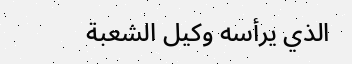الذي يرأسه وكيل الشعبة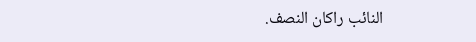النائب راكان النصف.